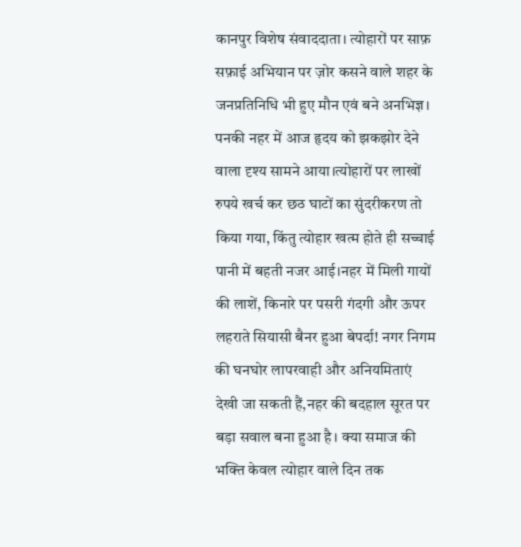कानपुर विशेष संवाददाता। त्योहारों पर साफ़ सफ़ाई अभियान पर ज़ोर कसने वाले शहर के जनप्रतिनिधि भी हुए मौन एवं बने अनभिज्ञ। पनकी नहर में आज हृदय को झकझोर देने वाला दृश्य सामने आया।त्योहारों पर लाखों रुपये खर्च कर छठ घाटों का सुंदरीकरण तो किया गया, किंतु त्योहार खत्म होते ही सच्चाई पानी में बहती नजर आई।नहर में मिली गायों की लाशें, किनारे पर पसरी गंदगी और ऊपर लहराते सियासी बैनर हुआ बेपर्दा! नगर निगम की घनघोर लापरवाही और अनियमिताएं देखी जा सकती हैं,नहर की बदहाल सूरत पर बड़ा सवाल बना हुआ है। क्या समाज की भक्ति केवल त्योहार वाले दिन तक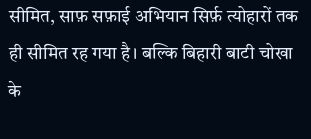सीमित, साफ़ सफ़ाई अभियान सिर्फ़ त्योहारों तक ही सीमित रह गया है। बल्कि बिहारी बाटी चोखा के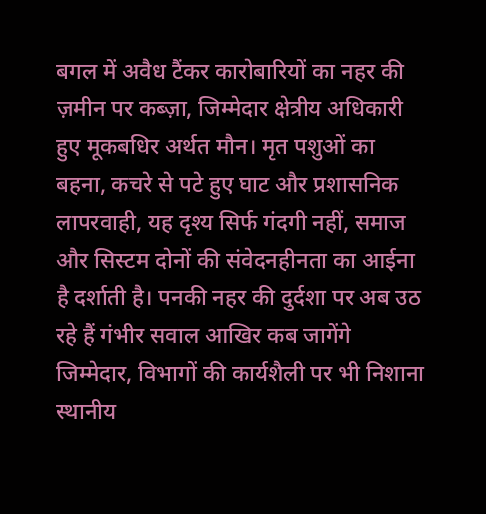बगल में अवैध टैंकर कारोबारियों का नहर की ज़मीन पर कब्ज़ा, जिम्मेदार क्षेत्रीय अधिकारी हुए मूकबधिर अर्थत मौन। मृत पशुओं का बहना, कचरे से पटे हुए घाट और प्रशासनिक लापरवाही, यह दृश्य सिर्फ गंदगी नहीं, समाज और सिस्टम दोनों की संवेदनहीनता का आईना है दर्शाती है। पनकी नहर की दुर्दशा पर अब उठ रहे हैं गंभीर सवाल आखिर कब जागेंगे जिम्मेदार, विभागों की कार्यशैली पर भी निशाना स्थानीय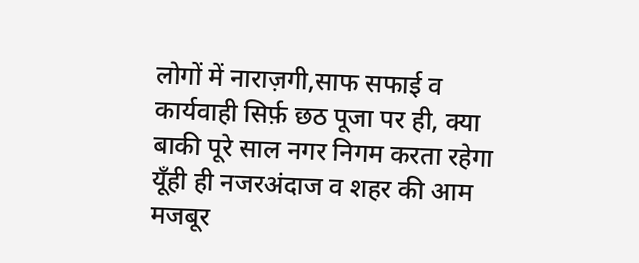लोगों में नाराज़गी,साफ सफाई व कार्यवाही सिर्फ़ छठ पूजा पर ही, क्या बाकी पूरे साल नगर निगम करता रहेगा यूँही ही नजरअंदाज व शहर की आम मजबूर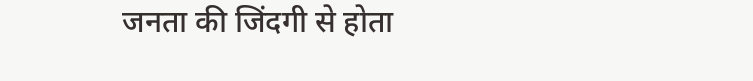जनता की जिंदगी से होता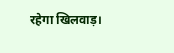रहेगा खिलवाड़।